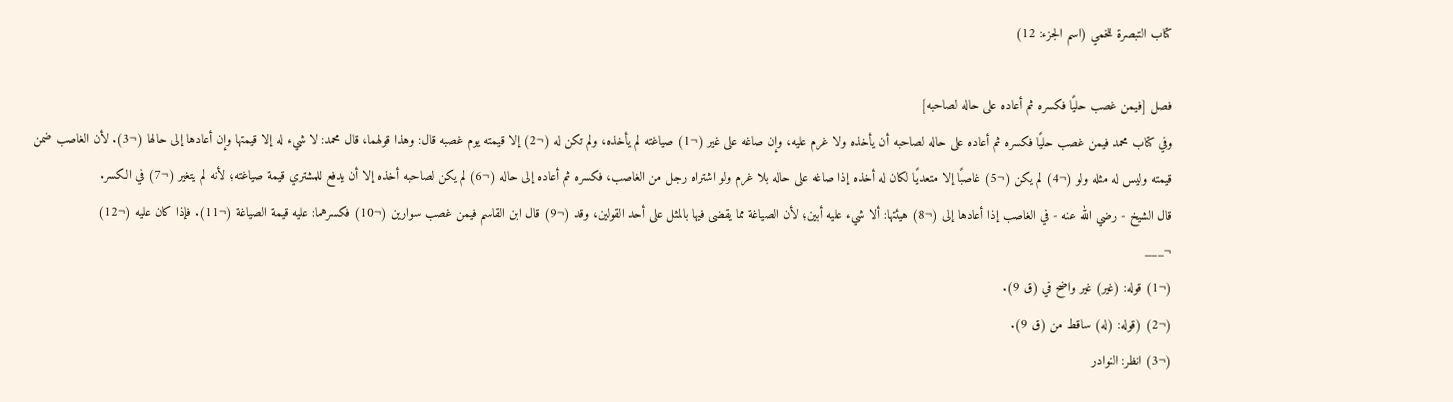كتاب التبصرة للخمي (اسم الجزء: 12)

فصل [فيمن غصب حليًا فكسره ثم أعاده على حاله لصاحبه]
وفي كتاب محمد فيمن غصب حليًا فكسره ثم أعاده على حاله لصاحبه أن يأخذه ولا غرم عليه، وإن صاغه على غير (¬1) صياغته لم يأخذه، ولم تكن له (¬2) إلا قيمته يوم غصبه قال: وهذا قولهما، قال محمد: لا شيء له إلا قيمتها وإن أعادها إلى حالها (¬3). لأن الغاصب ضمن قيمته وليس له مثله ولو (¬4) لم يكن (¬5) غاصبًا إلا متعديًا لكان له أخذه إذا صاغه على حاله بلا غرم ولو اشتراه رجل من الغاصب، فكسره ثم أعاده إلى حاله (¬6) لم يكن لصاحبه أخذه إلا أن يدفع للمشتري قيمة صياغته؛ لأنه لم يتغير (¬7) في الكسر.
قال الشيخ - رضي الله عنه - في الغاصب إذا أعادها إلى (¬8) هيئتها: ألا شيء عليه أبين؛ لأن الصياغة مما يقضى فيها بالمثل على أحد القولين، وقد (¬9) قال ابن القاسم فيمن غصب سوارين (¬10) فكسرهما: عليه قيمة الصياغة (¬11). فإذا كان عليه (¬12)
¬___
(¬1) قوله: (غير) غير واضح في (ق 9).
(¬2) (قوله: (له) ساقط من (ق 9).
(¬3) انظر: النوادر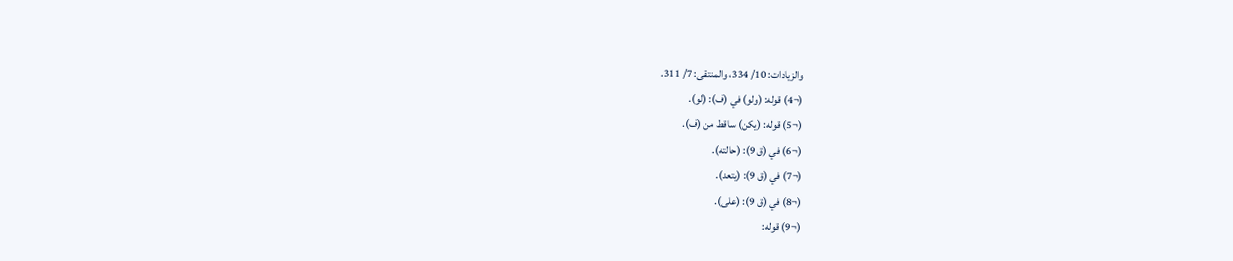والزيادات: 10/ 334، والمنتقى: 7/ 311.
(¬4) قوله: (ولو) في (ف): (لو).
(¬5) قوله: (يكن) ساقط من (ف).
(¬6) في (ق 9): (حالته).
(¬7) في (ق 9): (يتعد).
(¬8) في (ق 9): (على).
(¬9) قوله: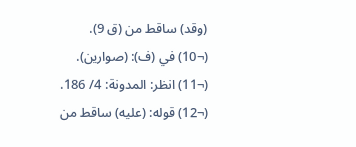(وقد) ساقط من (ق 9).
(¬10) في (ف): (صوارين).
(¬11) انظر: المدونة: 4/ 186.
(¬12) قوله: (عليه) ساقط من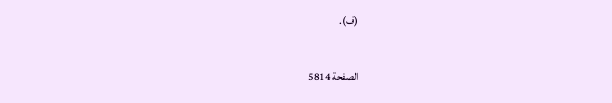(ف).

الصفحة 5814